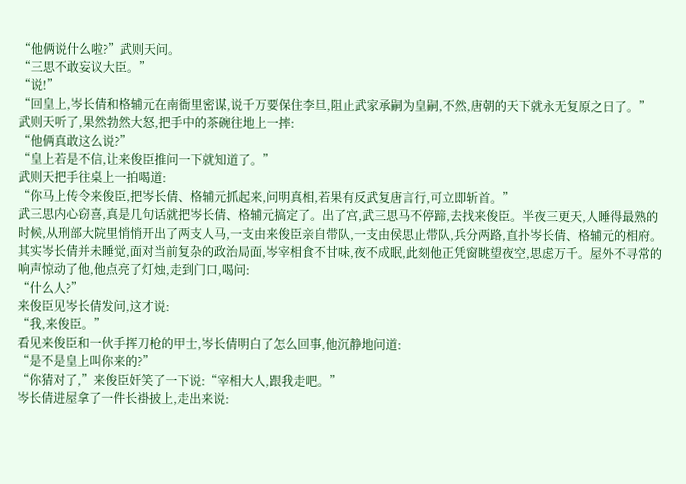“他俩说什么啦?”武则天问。
“三思不敢妄议大臣。”
“说!”
“回皇上,岑长倩和格辅元在南衙里密谋,说千万要保住李旦,阻止武家承嗣为皇嗣,不然,唐朝的天下就永无复原之日了。”
武则天听了,果然勃然大怒,把手中的茶碗往地上一摔:
“他俩真敢这么说?”
“皇上若是不信,让来俊臣推问一下就知道了。”
武则天把手往桌上一拍喝道:
“你马上传令来俊臣,把岑长倩、格辅元抓起来,问明真相,若果有反武复唐言行,可立即斩首。”
武三思内心窃喜,真是几句话就把岑长倩、格辅元搞定了。出了宫,武三思马不停蹄,去找来俊臣。半夜三更天,人睡得最熟的时候,从刑部大院里悄悄开出了两支人马,一支由来俊臣亲自带队,一支由侯思止带队,兵分两路,直扑岑长倩、格辅元的相府。
其实岑长倩并未睡觉,面对当前复杂的政治局面,岑宰相食不甘味,夜不成眠,此刻他正凭窗眺望夜空,思虑万千。屋外不寻常的响声惊动了他,他点亮了灯烛,走到门口,喝问:
“什么人?”
来俊臣见岑长倩发问,这才说:
“我,来俊臣。”
看见来俊臣和一伙手挥刀枪的甲士,岑长倩明白了怎么回事,他沉静地问道:
“是不是皇上叫你来的?”
“你猜对了,”来俊臣奸笑了一下说:“宰相大人,跟我走吧。”
岑长倩进屋拿了一件长褂披上,走出来说: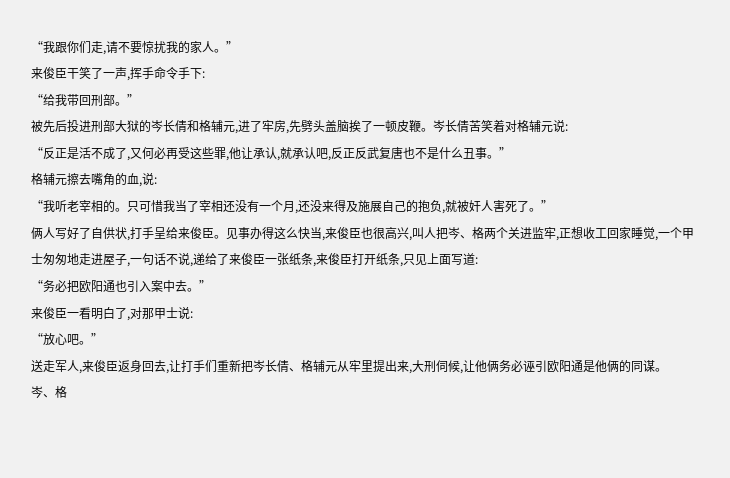“我跟你们走,请不要惊扰我的家人。”
来俊臣干笑了一声,挥手命令手下:
“给我带回刑部。”
被先后投进刑部大狱的岑长倩和格辅元,进了牢房,先劈头盖脑挨了一顿皮鞭。岑长倩苦笑着对格辅元说:
“反正是活不成了,又何必再受这些罪,他让承认,就承认吧,反正反武复唐也不是什么丑事。”
格辅元擦去嘴角的血,说:
“我听老宰相的。只可惜我当了宰相还没有一个月,还没来得及施展自己的抱负,就被奸人害死了。”
俩人写好了自供状,打手呈给来俊臣。见事办得这么快当,来俊臣也很高兴,叫人把岑、格两个关进监牢,正想收工回家睡觉,一个甲士匆匆地走进屋子,一句话不说,递给了来俊臣一张纸条,来俊臣打开纸条,只见上面写道:
“务必把欧阳通也引入案中去。”
来俊臣一看明白了,对那甲士说:
“放心吧。”
送走军人,来俊臣返身回去,让打手们重新把岑长倩、格辅元从牢里提出来,大刑伺候,让他俩务必诬引欧阳通是他俩的同谋。
岑、格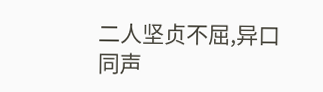二人坚贞不屈,异口同声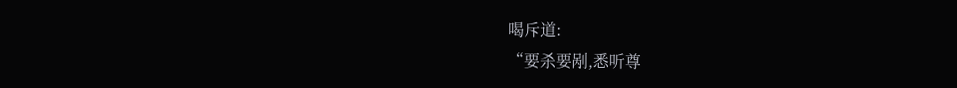喝斥道:
“要杀要剐,悉听尊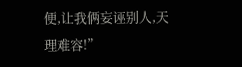便,让我俩妄诬别人,天理难容!”